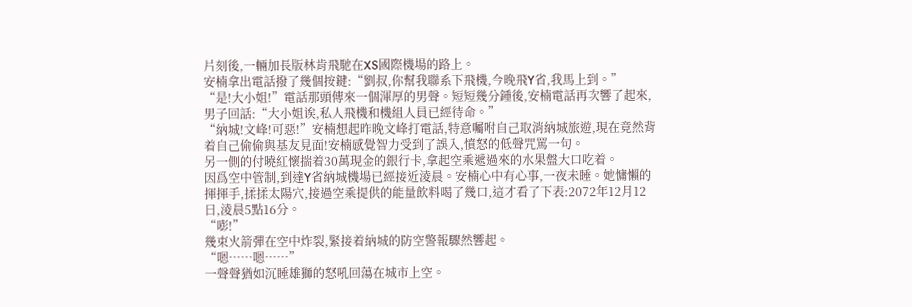片刻後,一輛加長版林肯飛馳在XS國際機場的路上。
安楠拿出電話撥了幾個按鍵:“劉叔,你幫我聯系下飛機,今晚飛Y省,我馬上到。”
“是!大小姐!”電話那頭傳來一個渾厚的男聲。短短幾分鍾後,安楠電話再次響了起來,男子回話:“大小姐诶,私人飛機和機組人員已經待命。”
“納城!文峰!可惡!”安楠想起昨晚文峰打電話,特意囑咐自己取消納城旅遊,現在竟然背着自己偷偷與基友見面!安楠感覺智力受到了誤入,憤怒的低聲咒罵一句。
另一側的付曉紅懷揣着30萬現金的銀行卡,拿起空乘遞過來的水果盤大口吃着。
因爲空中管制,到達Y省納城機場已經接近淩晨。安楠心中有心事,一夜未睡。她慵懶的揮揮手,揉揉太陽穴,接過空乘提供的能量飲料喝了幾口,這才看了下表:2072年12月12日,淩晨5點16分。
“嘭!”
幾束火箭彈在空中炸裂,緊接着納城的防空警報驟然響起。
“嗯……嗯……”
一聲聲猶如沉睡雄獅的怒吼回蕩在城市上空。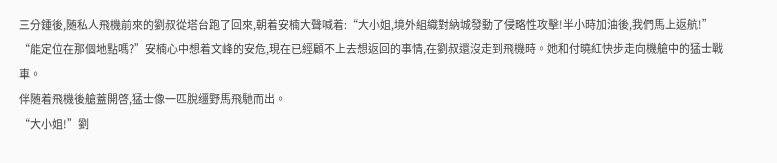三分鍾後,随私人飛機前來的劉叔從塔台跑了回來,朝着安楠大聲喊着:“大小姐,境外組織對納城發動了侵略性攻擊!半小時加油後,我們馬上返航!”
“能定位在那個地點嗎?”安楠心中想着文峰的安危,現在已經顧不上去想返回的事情,在劉叔還沒走到飛機時。她和付曉紅快步走向機艙中的猛士戰車。
伴随着飛機後艙蓋開啓,猛士像一匹脫缰野馬飛馳而出。
“大小姐!”劉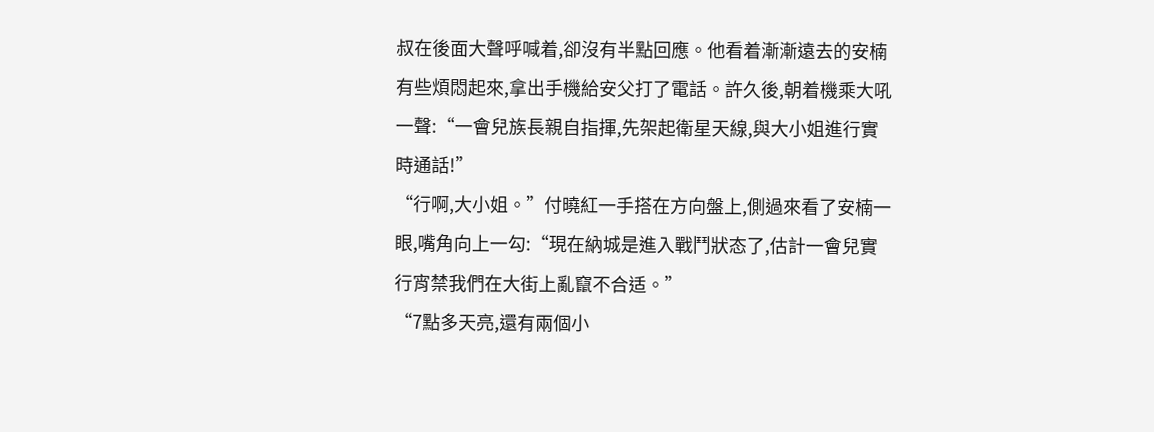叔在後面大聲呼喊着,卻沒有半點回應。他看着漸漸遠去的安楠有些煩悶起來,拿出手機給安父打了電話。許久後,朝着機乘大吼一聲:“一會兒族長親自指揮,先架起衛星天線,與大小姐進行實時通話!”
“行啊,大小姐。”付曉紅一手搭在方向盤上,側過來看了安楠一眼,嘴角向上一勾:“現在納城是進入戰鬥狀态了,估計一會兒實行宵禁我們在大街上亂竄不合适。”
“7點多天亮,還有兩個小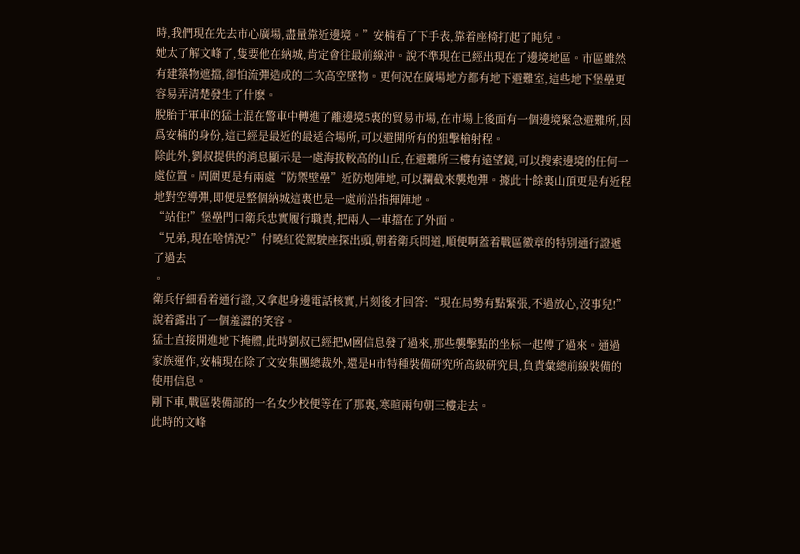時,我們現在先去市心廣場,盡量靠近邊境。”安楠看了下手表,靠着座椅打起了盹兒。
她太了解文峰了,隻要他在納城,肯定會往最前線沖。說不準現在已經出現在了邊境地區。市區雖然有建築物遮擋,卻怕流彈造成的二次高空墜物。更何況在廣場地方都有地下避難室,這些地下堡壘更容易弄清楚發生了什麽。
脫胎于軍車的猛士混在警車中轉進了離邊境5裏的貿易市場,在市場上後面有一個邊境緊急避難所,因爲安楠的身份,這已經是最近的最适合場所,可以避開所有的狙擊槍射程。
除此外,劉叔提供的消息顯示是一處海拔較高的山丘,在避難所三樓有遠望鏡,可以搜索邊境的任何一處位置。周圍更是有兩處“防禦壁壘”近防炮陣地,可以攔截來襲炮彈。據此十餘裏山頂更是有近程地對空導彈,即便是整個納城這裏也是一處前沿指揮陣地。
“站住!”堡壘門口衛兵忠實履行職責,把兩人一車擋在了外面。
“兄弟,現在啥情況?”付曉紅從駕駛座探出頭,朝着衛兵問道,順便啊蓋着戰區徽章的特别通行證遞了過去
。
衛兵仔細看着通行證,又拿起身邊電話核實,片刻後才回答:“現在局勢有點緊張,不過放心,沒事兒!”說着露出了一個羞澀的笑容。
猛士直接開進地下掩體,此時劉叔已經把M國信息發了過來,那些襲擊點的坐标一起傳了過來。通過家族運作,安楠現在除了文安集團總裁外,還是H市特種裝備研究所高級研究員,負責彙總前線裝備的使用信息。
剛下車,戰區裝備部的一名女少校便等在了那裏,寒暄兩句朝三樓走去。
此時的文峰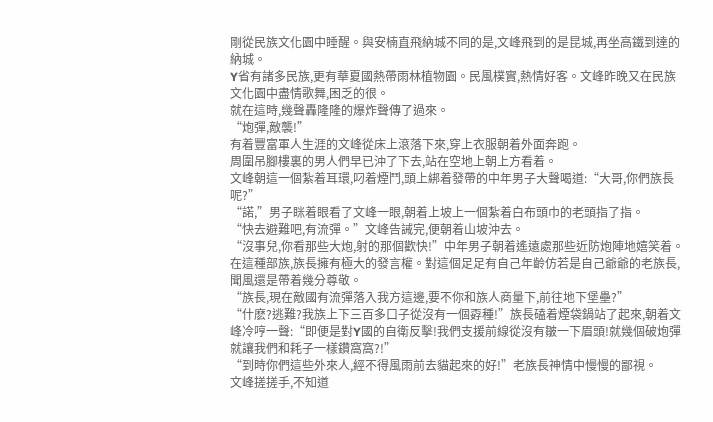剛從民族文化園中睡醒。與安楠直飛納城不同的是,文峰飛到的是昆城,再坐高鐵到達的納城。
Y省有諸多民族,更有華夏國熱帶雨林植物園。民風樸實,熱情好客。文峰昨晚又在民族文化園中盡情歌舞,困乏的很。
就在這時,幾聲轟隆隆的爆炸聲傳了過來。
“炮彈,敵襲!”
有着豐富軍人生涯的文峰從床上滾落下來,穿上衣服朝着外面奔跑。
周圍吊腳樓裏的男人們早已沖了下去,站在空地上朝上方看着。
文峰朝這一個紮着耳環,叼着煙鬥,頭上綁着發帶的中年男子大聲喝道:“大哥,你們族長呢?”
“諾,”男子眯着眼看了文峰一眼,朝着上坡上一個紮着白布頭巾的老頭指了指。
“快去避難吧,有流彈。”文峰告誡完,便朝着山坡沖去。
“沒事兒,你看那些大炮,射的那個歡快!”中年男子朝着遙遠處那些近防炮陣地嬉笑着。
在這種部族,族長擁有極大的發言權。對這個足足有自己年齡仿若是自己爺爺的老族長,聞風還是帶着幾分尊敬。
“族長,現在敵國有流彈落入我方這邊,要不你和族人商量下,前往地下堡壘?”
“什麽?逃難?我族上下三百多口子從沒有一個孬種!”族長磕着煙袋鍋站了起來,朝着文峰冷哼一聲:“即便是對Y國的自衛反擊!我們支援前線從沒有皺一下眉頭!就幾個破炮彈就讓我們和耗子一樣鑽窩窩?!”
“到時你們這些外來人,經不得風雨前去貓起來的好!”老族長神情中慢慢的鄙視。
文峰搓搓手,不知道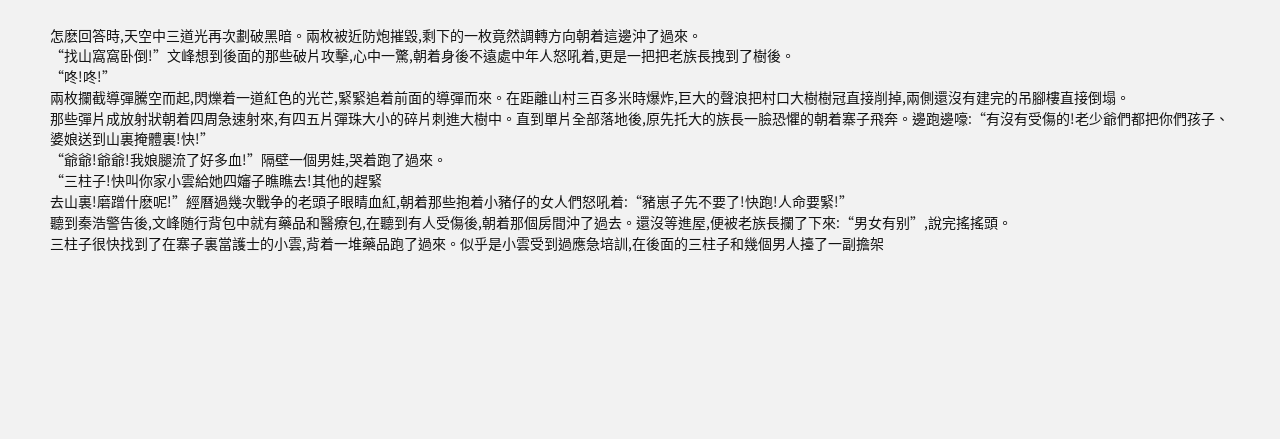怎麽回答時,天空中三道光再次劃破黑暗。兩枚被近防炮摧毀,剩下的一枚竟然調轉方向朝着這邊沖了過來。
“找山窩窩卧倒!”文峰想到後面的那些破片攻擊,心中一驚,朝着身後不遠處中年人怒吼着,更是一把把老族長拽到了樹後。
“咚!咚!”
兩枚攔截導彈騰空而起,閃爍着一道紅色的光芒,緊緊追着前面的導彈而來。在距離山村三百多米時爆炸,巨大的聲浪把村口大樹樹冠直接削掉,兩側還沒有建完的吊腳樓直接倒塌。
那些彈片成放射狀朝着四周急速射來,有四五片彈珠大小的碎片刺進大樹中。直到單片全部落地後,原先托大的族長一臉恐懼的朝着寨子飛奔。邊跑邊嚎:“有沒有受傷的!老少爺們都把你們孩子、婆娘送到山裏掩體裏!快!”
“爺爺!爺爺!我娘腿流了好多血!”隔壁一個男娃,哭着跑了過來。
“三柱子!快叫你家小雲給她四嬸子瞧瞧去!其他的趕緊
去山裏!磨蹭什麽呢!”經曆過幾次戰争的老頭子眼睛血紅,朝着那些抱着小豬仔的女人們怒吼着:“豬崽子先不要了!快跑!人命要緊!”
聽到秦浩警告後,文峰随行背包中就有藥品和醫療包,在聽到有人受傷後,朝着那個房間沖了過去。還沒等進屋,便被老族長攔了下來:“男女有别”,說完搖搖頭。
三柱子很快找到了在寨子裏當護士的小雲,背着一堆藥品跑了過來。似乎是小雲受到過應急培訓,在後面的三柱子和幾個男人擡了一副擔架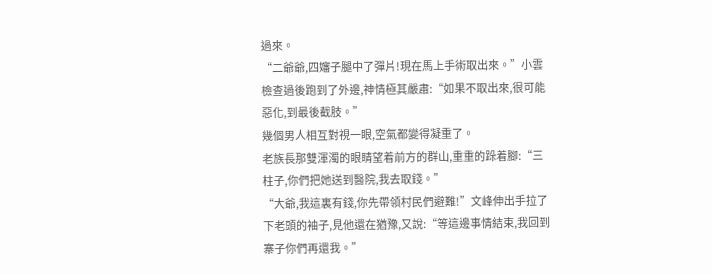過來。
“二爺爺,四嬸子腿中了彈片!現在馬上手術取出來。”小雲檢查過後跑到了外邊,神情極其嚴肅:“如果不取出來,很可能惡化,到最後截肢。”
幾個男人相互對視一眼,空氣都變得凝重了。
老族長那雙渾濁的眼睛望着前方的群山,重重的跺着腳:“三柱子,你們把她送到醫院,我去取錢。”
“大爺,我這裏有錢,你先帶領村民們避難!”文峰伸出手拉了下老頭的袖子,見他還在猶豫,又說:“等這邊事情結束,我回到寨子你們再還我。”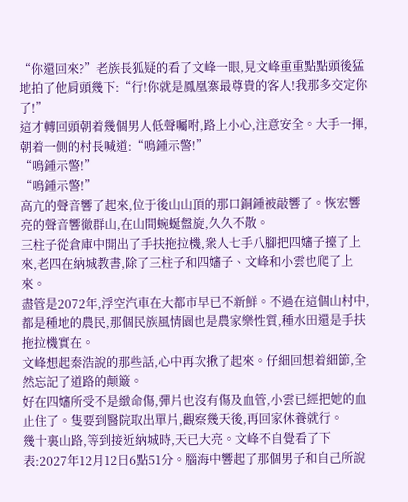“你還回來?”老族長狐疑的看了文峰一眼,見文峰重重點點頭後猛地拍了他肩頭幾下:“行!你就是鳳凰寨最尊貴的客人!我那多交定你了!”
這才轉回頭朝着幾個男人低聲囑咐,路上小心,注意安全。大手一揮,朝着一側的村長喊道:“鳴鍾示警!”
“鳴鍾示警!”
“鳴鍾示警!”
高亢的聲音響了起來,位于後山山頂的那口銅鍾被敲響了。恢宏響亮的聲音響徹群山,在山間蜿蜒盤旋,久久不散。
三柱子從倉庫中開出了手扶拖拉機,衆人七手八腳把四嬸子擡了上來,老四在納城教書,除了三柱子和四嬸子、文峰和小雲也爬了上來。
盡管是2072年,浮空汽車在大都市早已不新鮮。不過在這個山村中,都是種地的農民,那個民族風情園也是農家樂性質,種水田還是手扶拖拉機實在。
文峰想起秦浩說的那些話,心中再次揪了起來。仔細回想着細節,全然忘記了道路的颠簸。
好在四嬸所受不是緻命傷,彈片也沒有傷及血管,小雲已經把她的血止住了。隻要到醫院取出單片,觀察幾天後,再回家休養就行。
幾十裏山路,等到接近納城時,天已大亮。文峰不自覺看了下表:2027年12月12日6點51分。腦海中響起了那個男子和自己所說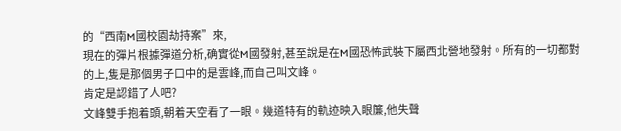的“西南M國校園劫持案”來,
現在的彈片根據彈道分析,确實從M國發射,甚至說是在M國恐怖武裝下屬西北營地發射。所有的一切都對的上,隻是那個男子口中的是雲峰,而自己叫文峰。
肯定是認錯了人吧?
文峰雙手抱着頭,朝着天空看了一眼。幾道特有的軌迹映入眼簾,他失聲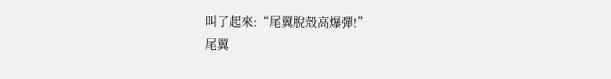叫了起來:“尾翼脫殼高爆彈!”
尾翼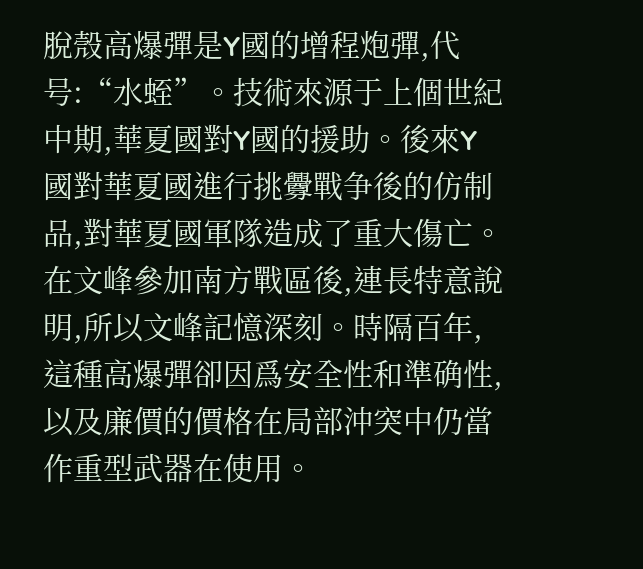脫殼高爆彈是Y國的增程炮彈,代号:“水蛭”。技術來源于上個世紀中期,華夏國對Y國的援助。後來Y國對華夏國進行挑釁戰争後的仿制品,對華夏國軍隊造成了重大傷亡。
在文峰參加南方戰區後,連長特意說明,所以文峰記憶深刻。時隔百年,這種高爆彈卻因爲安全性和準确性,以及廉價的價格在局部沖突中仍當作重型武器在使用。